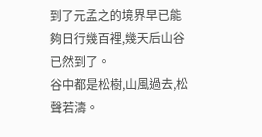到了元孟之的境界早已能夠日行幾百裡,幾天后山谷已然到了。
谷中都是松樹,山風過去,松聲若濤。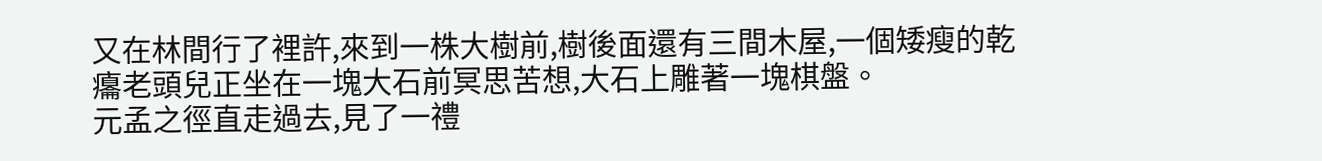又在林間行了裡許,來到一株大樹前,樹後面還有三間木屋,一個矮瘦的乾癟老頭兒正坐在一塊大石前冥思苦想,大石上雕著一塊棋盤。
元孟之徑直走過去,見了一禮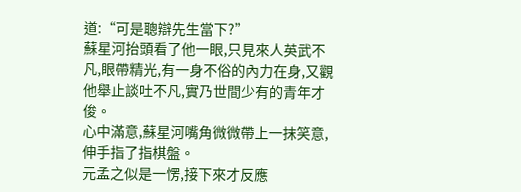道:“可是聰辯先生當下?”
蘇星河抬頭看了他一眼,只見來人英武不凡,眼帶精光,有一身不俗的內力在身,又觀他舉止談吐不凡,實乃世間少有的青年才俊。
心中滿意,蘇星河嘴角微微帶上一抹笑意,伸手指了指棋盤。
元孟之似是一愣,接下來才反應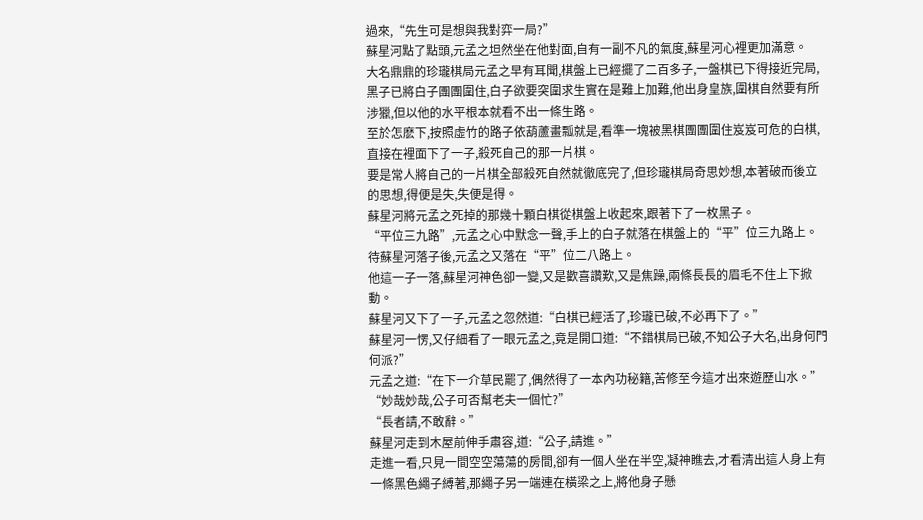過來,“先生可是想與我對弈一局?”
蘇星河點了點頭,元孟之坦然坐在他對面,自有一副不凡的氣度,蘇星河心裡更加滿意。
大名鼎鼎的珍瓏棋局元孟之早有耳聞,棋盤上已經擺了二百多子,一盤棋已下得接近完局,黑子已將白子團團圍住,白子欲要突圍求生實在是難上加難,他出身皇族,圍棋自然要有所涉獵,但以他的水平根本就看不出一條生路。
至於怎麽下,按照虛竹的路子依葫蘆畫瓢就是,看準一塊被黑棋團團圍住岌岌可危的白棋,直接在裡面下了一子,殺死自己的那一片棋。
要是常人將自己的一片棋全部殺死自然就徹底完了,但珍瓏棋局奇思妙想,本著破而後立的思想,得便是失,失便是得。
蘇星河將元孟之死掉的那幾十顆白棋從棋盤上收起來,跟著下了一枚黑子。
“平位三九路”,元孟之心中默念一聲,手上的白子就落在棋盤上的“平”位三九路上。
待蘇星河落子後,元孟之又落在“平”位二八路上。
他這一子一落,蘇星河神色卻一變,又是歡喜讚歎,又是焦躁,兩條長長的眉毛不住上下掀動。
蘇星河又下了一子,元孟之忽然道:“白棋已經活了,珍瓏已破,不必再下了。”
蘇星河一愣,又仔細看了一眼元孟之,竟是開口道:“不錯棋局已破,不知公子大名,出身何門何派?”
元孟之道:“在下一介草民罷了,偶然得了一本內功秘籍,苦修至今這才出來遊歷山水。”
“妙哉妙哉,公子可否幫老夫一個忙?”
“長者請,不敢辭。”
蘇星河走到木屋前伸手肅容,道:“公子,請進。”
走進一看,只見一間空空蕩蕩的房間,卻有一個人坐在半空,凝神瞧去,才看清出這人身上有一條黑色繩子縛著,那繩子另一端連在橫梁之上,將他身子懸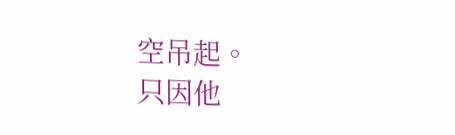空吊起。
只因他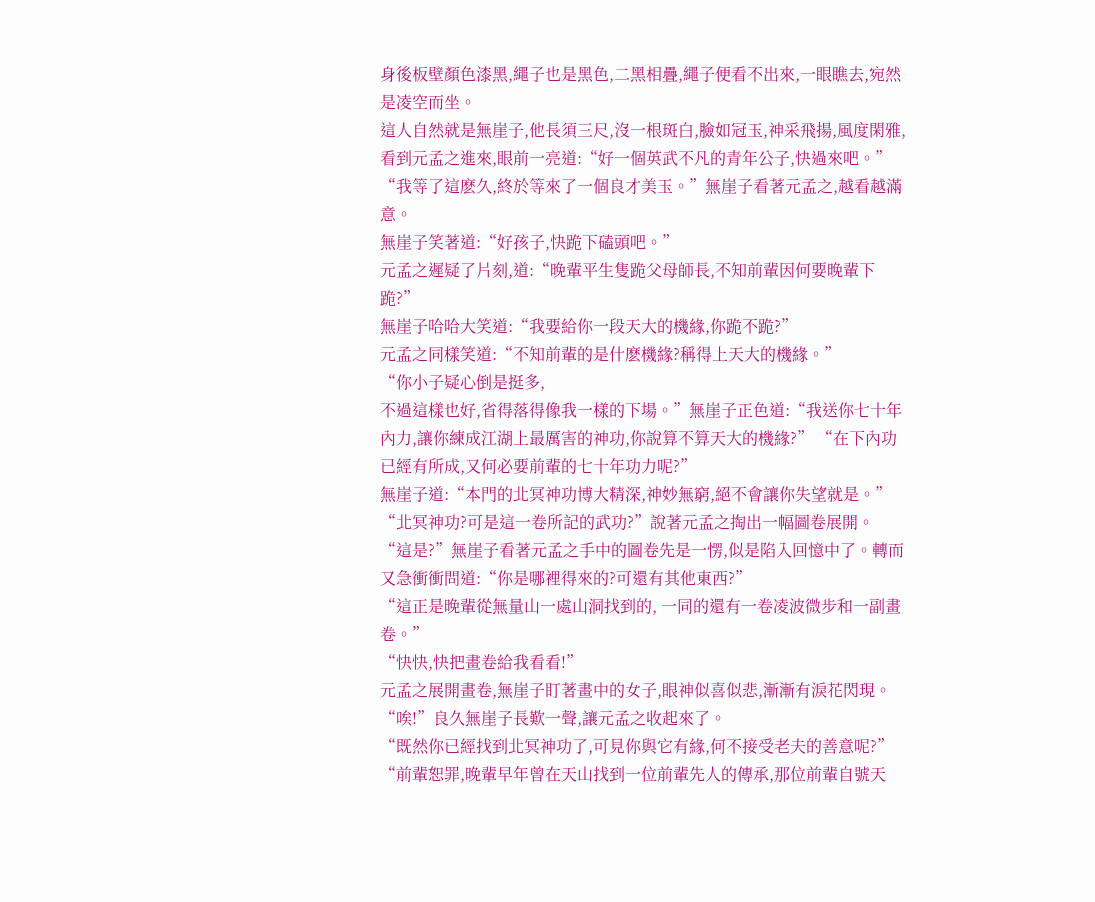身後板壁顏色漆黑,繩子也是黑色,二黑相疊,繩子便看不出來,一眼瞧去,宛然是凌空而坐。
這人自然就是無崖子,他長須三尺,沒一根斑白,臉如冠玉,神采飛揚,風度閑雅,看到元孟之進來,眼前一亮道:“好一個英武不凡的青年公子,快過來吧。”
“我等了這麽久,終於等來了一個良才美玉。”無崖子看著元孟之,越看越滿意。
無崖子笑著道:“好孩子,快跪下磕頭吧。”
元孟之遲疑了片刻,道:“晚輩平生隻跪父母師長,不知前輩因何要晚輩下跪?”
無崖子哈哈大笑道:“我要給你一段天大的機緣,你跪不跪?”
元孟之同樣笑道:“不知前輩的是什麽機緣?稱得上天大的機緣。”
“你小子疑心倒是挺多,
不過這樣也好,省得落得像我一樣的下場。”無崖子正色道:“我送你七十年內力,讓你練成江湖上最厲害的神功,你說算不算天大的機緣?” “在下內功已經有所成,又何必要前輩的七十年功力呢?”
無崖子道:“本門的北冥神功博大精深,神妙無窮,絕不會讓你失望就是。”
“北冥神功?可是這一卷所記的武功?”說著元孟之掏出一幅圖卷展開。
“這是?”無崖子看著元孟之手中的圖卷先是一愣,似是陷入回憶中了。轉而又急衝衝問道:“你是哪裡得來的?可還有其他東西?”
“這正是晚輩從無量山一處山洞找到的, 一同的還有一卷凌波微步和一副畫卷。”
“快快,快把畫卷給我看看!”
元孟之展開畫卷,無崖子盯著畫中的女子,眼神似喜似悲,漸漸有淚花閃現。
“唉!”良久無崖子長歎一聲,讓元孟之收起來了。
“既然你已經找到北冥神功了,可見你與它有緣,何不接受老夫的善意呢?”
“前輩恕罪,晚輩早年曾在天山找到一位前輩先人的傳承,那位前輩自號天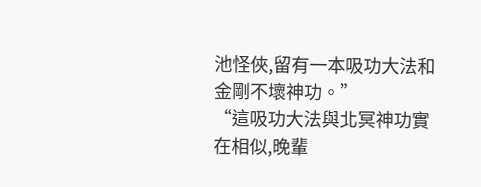池怪俠,留有一本吸功大法和金剛不壞神功。”
“這吸功大法與北冥神功實在相似,晚輩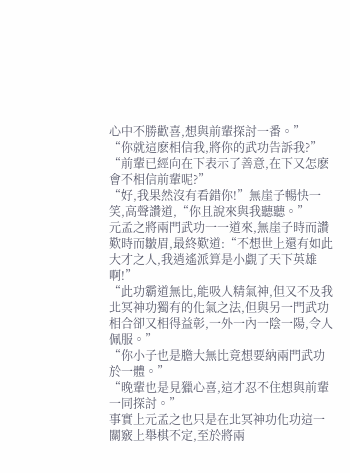心中不勝歡喜,想與前輩探討一番。”
“你就這麽相信我,將你的武功告訴我?”
“前輩已經向在下表示了善意,在下又怎麽會不相信前輩呢?”
“好,我果然沒有看錯你!”無崖子暢快一笑,高聲讚道,“你且說來與我聽聽。”
元孟之將兩門武功一一道來,無崖子時而讚歎時而皺眉,最終歎道:“不想世上還有如此大才之人,我逍遙派算是小覷了天下英雄啊!”
“此功霸道無比,能吸人精氣神,但又不及我北冥神功獨有的化氣之法,但與另一門武功相合卻又相得益彰,一外一內一陰一陽,令人佩服。”
“你小子也是膽大無比竟想要納兩門武功於一體。”
“晚輩也是見獵心喜,這才忍不住想與前輩一同探討。”
事實上元孟之也只是在北冥神功化功這一關竅上舉棋不定,至於將兩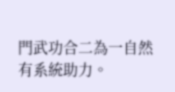門武功合二為一自然有系統助力。